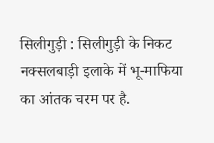सिलीगुड़ी : सिलीगुड़ी के निकट नक्सलबाड़ी इलाके में भू-माफिया का आंतक चरम पर है.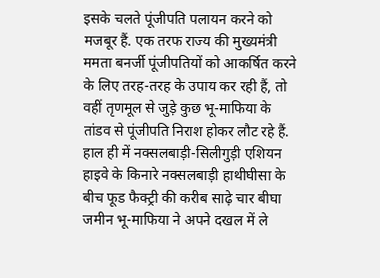इसके चलते पूंजीपति पलायन करने को मजबूर हैं. एक तरफ राज्य की मुख्यमंत्री ममता बनर्जी पूंजीपतियों को आकर्षित करने के लिए तरह-तरह के उपाय कर रही हैं, तो वहीं तृणमूल से जुड़े कुछ भू-माफिया के तांडव से पूंजीपति निराश होकर लौट रहे हैं.
हाल ही में नक्सलबाड़ी-सिलीगुड़ी एशियन हाइवे के किनारे नक्सलबाड़ी हाथीघीसा के बीच फूड फैक्ट्री की करीब साढ़े चार बीघा जमीन भू-माफिया ने अपने दखल में ले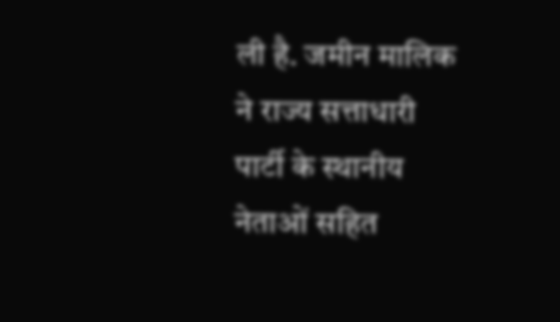ली है. जमीन मालिक ने राज्य सत्ताधारी पार्टी के स्थानीय नेताओं सहित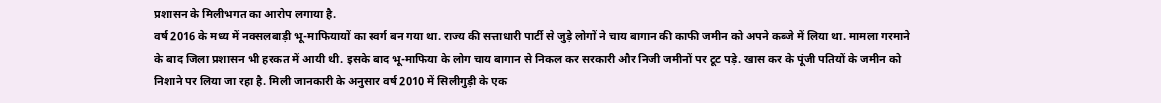प्रशासन के मिलीभगत का आरोप लगाया है.
वर्ष 2016 के मध्य में नक्सलबाड़ी भू-माफियायों का स्वर्ग बन गया था. राज्य की सत्ताधारी पार्टी से जुड़े लोगों ने चाय बागान की काफी जमीन को अपने कब्जे में लिया था. मामला गरमाने के बाद जिला प्रशासन भी हरकत में आयी थी. इसके बाद भू-माफिया के लोग चाय बागान से निकल कर सरकारी और निजी जमीनों पर टूट पड़े. खास कर के पूंजी पतियों के जमीन को निशाने पर लिया जा रहा है. मिली जानकारी के अनुसार वर्ष 2010 में सिलीगुड़ी के एक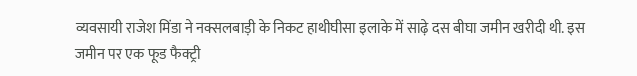व्यवसायी राजेश मिंडा ने नक्सलबाड़ी के निकट हाथीघीसा इलाके में साढ़े दस बीघा जमीन खरीदी थी. इस जमीन पर एक फूड फैक्ट्री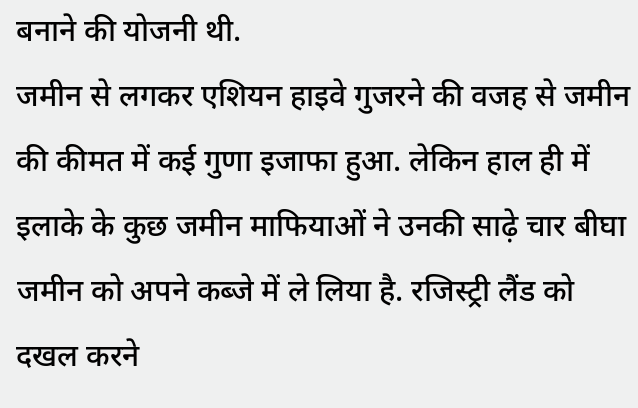बनाने की योजनी थी.
जमीन से लगकर एशियन हाइवे गुजरने की वजह से जमीन की कीमत में कई गुणा इजाफा हुआ. लेकिन हाल ही में इलाके के कुछ जमीन माफियाओं ने उनकी साढ़े चार बीघा जमीन को अपने कब्जे में ले लिया है. रजिस्ट्री लैंड को दखल करने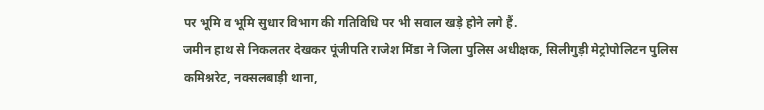पर भूमि व भूमि सुधार विभाग की गतिविधि पर भी सवाल खड़े होने लगे हैं.
जमीन हाथ से निकलतर देखकर पूंजीपति राजेश मिंडा ने जिला पुलिस अधीक्षक, सिलीगुड़ी मेट्रोपोलिटन पुलिस कमिश्नरेट, नक्सलबाड़ी थाना,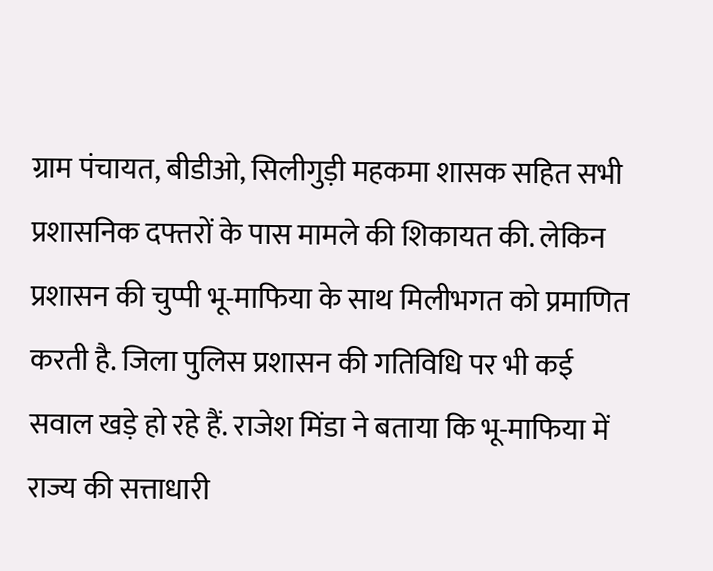ग्राम पंचायत, बीडीओ, सिलीगुड़ी महकमा शासक सहित सभी प्रशासनिक दफ्तरों के पास मामले की शिकायत की. लेकिन प्रशासन की चुप्पी भू-माफिया के साथ मिलीभगत को प्रमाणित करती है. जिला पुलिस प्रशासन की गतिविधि पर भी कई सवाल खड़े हो रहे हैं. राजेश मिंडा ने बताया कि भू-माफिया में राज्य की सत्ताधारी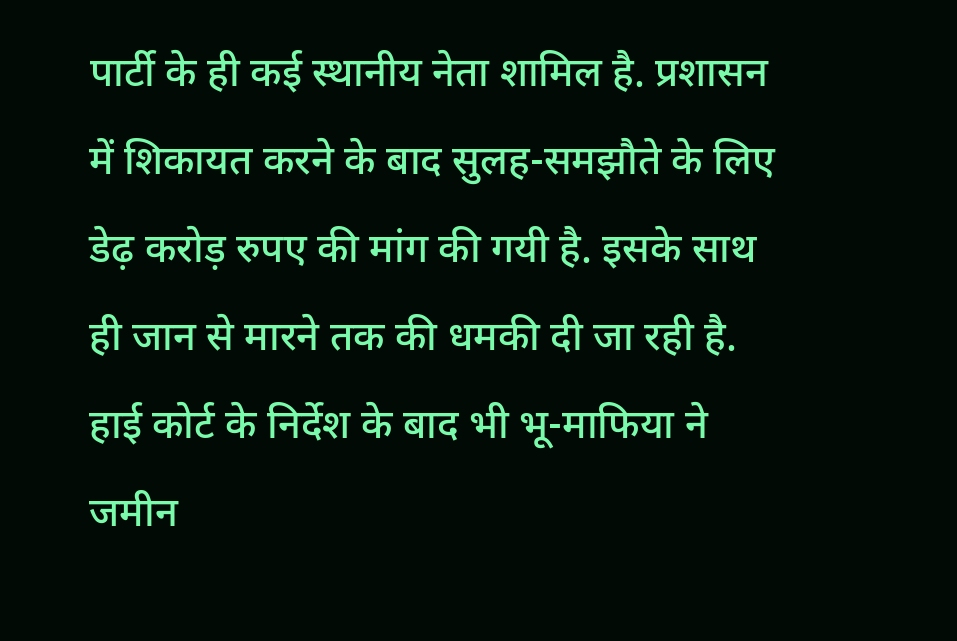पार्टी के ही कई स्थानीय नेता शामिल है. प्रशासन में शिकायत करने के बाद सुलह-समझौते के लिए डेढ़ करोड़ रुपए की मांग की गयी है. इसके साथ ही जान से मारने तक की धमकी दी जा रही है. हाई कोर्ट के निर्देश के बाद भी भू-माफिया ने जमीन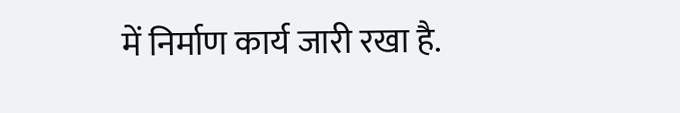में निर्माण कार्य जारी रखा है.